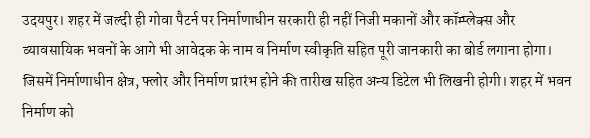उदयपुर। शहर में जल्दी ही गोवा पैटर्न पर निर्माणाधीन सरकारी ही नहीं निजी मकानों और कॉम्प्लेक्स और व्यावसायिक भवनों के आगे भी आवेदक के नाम व निर्माण स्वीकृति सहित पूरी जानकारी का बोर्ड लगाना होगा। जिसमें निर्माणाधीन क्षेत्र, फ्लोर और निर्माण प्रारंभ होने की तारीख सहित अन्य डिटेल भी लिखनी होगी। शहर में भवन निर्माण को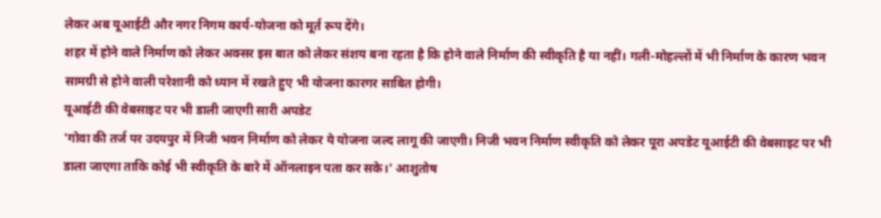लेकर अब यूआईटी और नगर निगम कार्य-योजना को मूर्त रूप देंगे।
शहर में होने वाले निर्माण को लेकर अक्सर इस बात को लेकर संशय बना रहता है कि होने वाले निर्माण की स्वीकृति है या नहीं। गली-मोहल्लों में भी निर्माण के कारण भवन सामग्री से होने वाली परेशानी को ध्यान में रखते हुए भी योजना कारगर साबित होगी।
यूआईटी की वेबसाइट पर भी डाली जाएगी सारी अपडेट
'गोवा की तर्ज पर उदयपुर में निजी भवन निर्माण को लेकर ये योजना जल्द लागू की जाएगी। निजी भवन निर्माण स्वीकृति को लेकर पूरा अपडेट यूआईटी की वेबसाइट पर भी डाला जाएगा ताकि कोई भी स्वीकृति के बारे में ऑनलाइन पता कर सके।' आशुतोष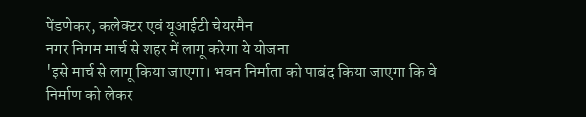पेंडणेकर, कलेक्टर एवं यूआईटी चेयरमैन
नगर निगम मार्च से शहर में लागू करेगा ये योजना
'इसे मार्च से लागू किया जाएगा। भवन निर्माता को पाबंद किया जाएगा कि वे निर्माण को लेकर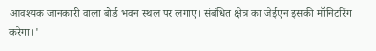आवश्यक जानकारी वाला बोर्ड भवन स्थल पर लगाए। संबंधित क्षेत्र का जेईएन इसकी मॉनिटरिंग करेगा।'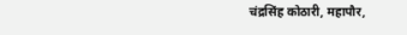चंद्रसिंह कोठारी, महापौर,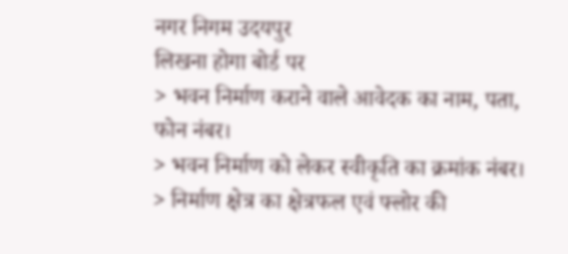नगर निगम उदयपुर
लिखना होगा बोर्ड पर
> भवन निर्माण कराने वाले आवेदक का नाम, पता, फोन नंबर।
> भवन निर्माण को लेकर स्वीकृति का क्रमांक नंबर।
> निर्माण क्षेत्र का क्षेत्रफल एवं फ्लोर की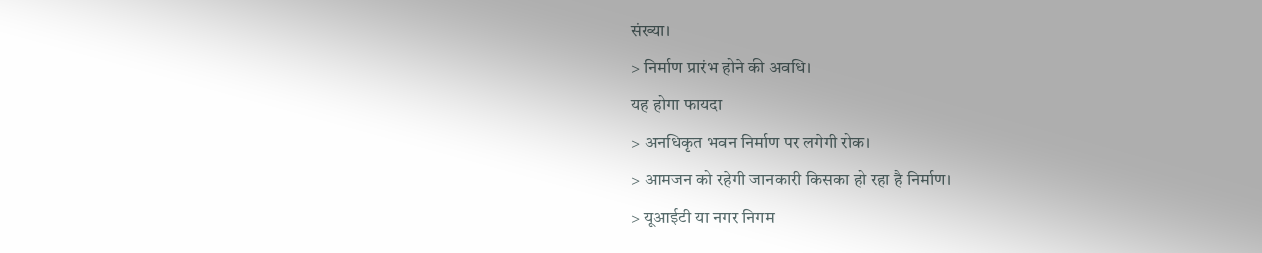संख्या।
> निर्माण प्रारंभ होने की अवधि।
यह होगा फायदा
> अनधिकृत भवन निर्माण पर लगेगी रोक।
> आमजन को रहेगी जानकारी किसका हो रहा है निर्माण।
> यूआईटी या नगर निगम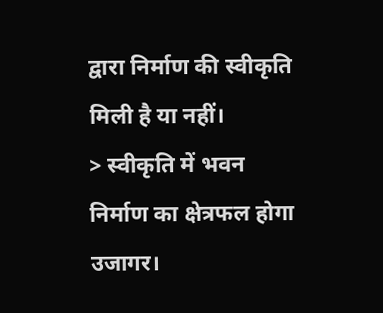द्वारा निर्माण की स्वीकृति मिली है या नहीं।
> स्वीकृति में भवन निर्माण का क्षेत्रफल होगा उजागर।